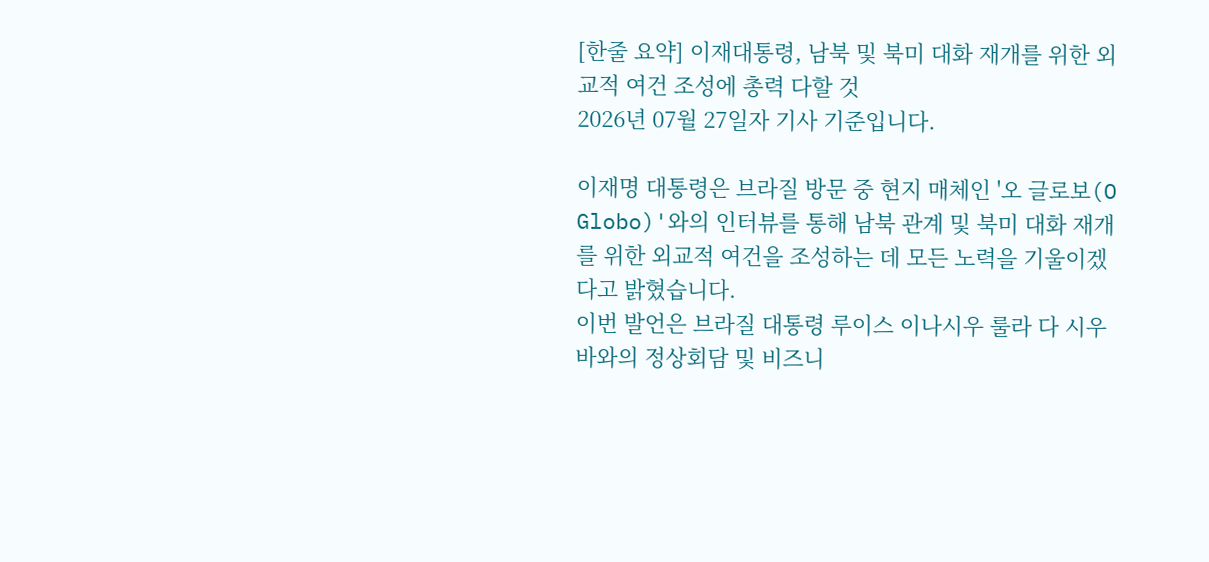[한줄 요약] 이재대통령, 남북 및 북미 대화 재개를 위한 외교적 여건 조성에 총력 다할 것
2026년 07월 27일자 기사 기준입니다.

이재명 대통령은 브라질 방문 중 현지 매체인 '오 글로보(O Globo)'와의 인터뷰를 통해 남북 관계 및 북미 대화 재개를 위한 외교적 여건을 조성하는 데 모든 노력을 기울이겠다고 밝혔습니다.
이번 발언은 브라질 대통령 루이스 이나시우 룰라 다 시우바와의 정상회담 및 비즈니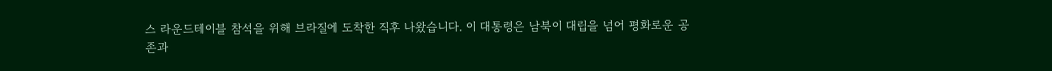스 라운드테이블 참석을 위해 브라질에 도착한 직후 나왔습니다. 이 대통령은 남북이 대립을 넘어 평화로운 공존과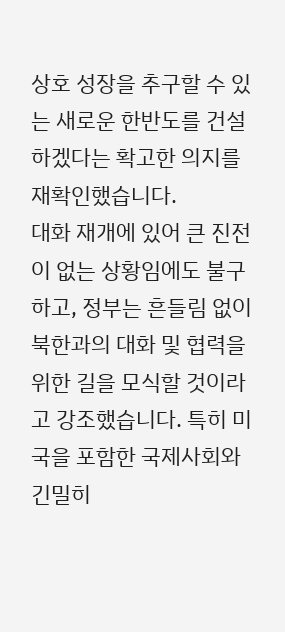상호 성장을 추구할 수 있는 새로운 한반도를 건설하겠다는 확고한 의지를 재확인했습니다.
대화 재개에 있어 큰 진전이 없는 상황임에도 불구하고, 정부는 흔들림 없이 북한과의 대화 및 협력을 위한 길을 모식할 것이라고 강조했습니다. 특히 미국을 포함한 국제사회와 긴밀히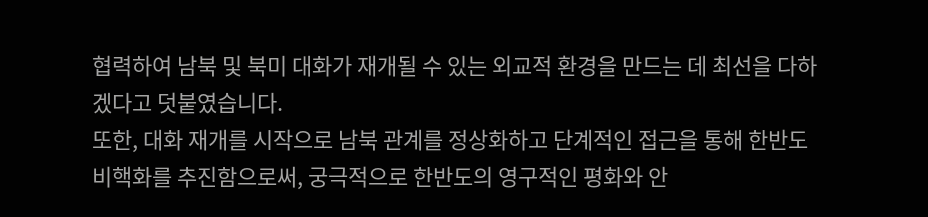협력하여 남북 및 북미 대화가 재개될 수 있는 외교적 환경을 만드는 데 최선을 다하겠다고 덧붙였습니다.
또한, 대화 재개를 시작으로 남북 관계를 정상화하고 단계적인 접근을 통해 한반도 비핵화를 추진함으로써, 궁극적으로 한반도의 영구적인 평화와 안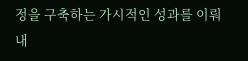정을 구축하는 가시적인 성과를 이뤄내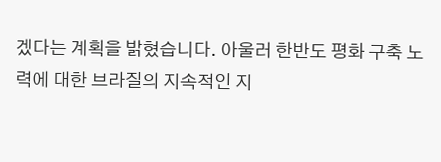겠다는 계획을 밝혔습니다. 아울러 한반도 평화 구축 노력에 대한 브라질의 지속적인 지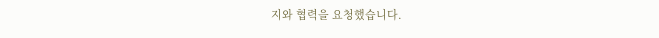지와 협력을 요청했습니다.